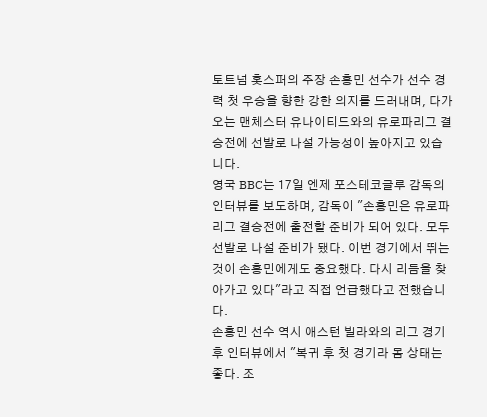토트넘 홋스퍼의 주장 손흥민 선수가 선수 경력 첫 우승을 향한 강한 의지를 드러내며, 다가오는 맨체스터 유나이티드와의 유로파리그 결승전에 선발로 나설 가능성이 높아지고 있습니다.
영국 BBC는 17일 엔제 포스테코글루 감독의 인터뷰를 보도하며, 감독이 "손흥민은 유로파리그 결승전에 출전할 준비가 되어 있다. 모두 선발로 나설 준비가 됐다. 이번 경기에서 뛰는 것이 손흥민에게도 중요했다. 다시 리듬을 찾아가고 있다"라고 직접 언급했다고 전했습니다.
손흥민 선수 역시 애스턴 빌라와의 리그 경기 후 인터뷰에서 "복귀 후 첫 경기라 몸 상태는 좋다. 조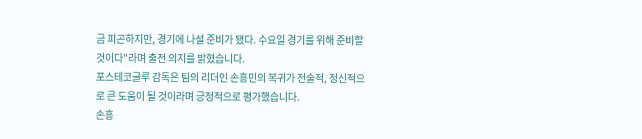금 피곤하지만, 경기에 나설 준비가 됐다. 수요일 경기를 위해 준비할 것이다"라며 출전 의지를 밝혔습니다.
포스테코글루 감독은 팀의 리더인 손흥민의 복귀가 전술적, 정신적으로 큰 도움이 될 것이라며 긍정적으로 평가했습니다.
손흥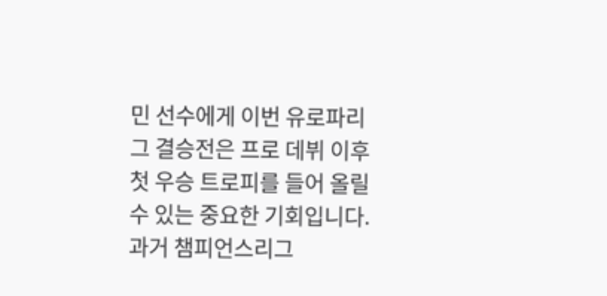민 선수에게 이번 유로파리그 결승전은 프로 데뷔 이후 첫 우승 트로피를 들어 올릴 수 있는 중요한 기회입니다. 과거 챔피언스리그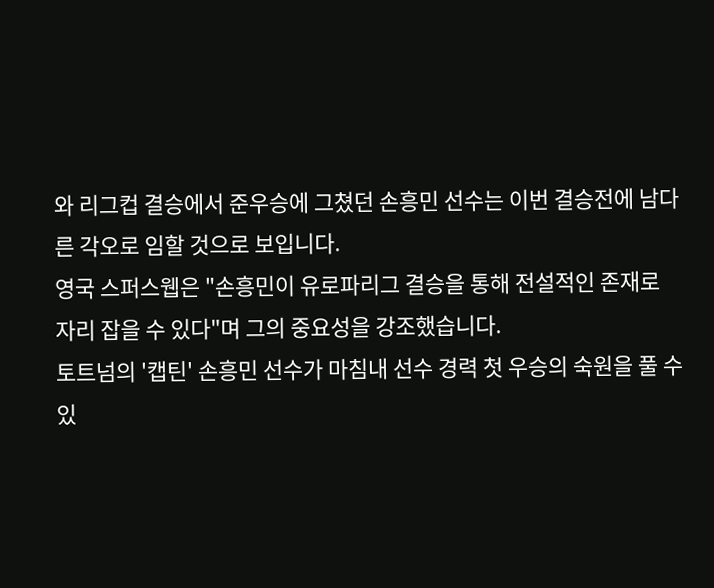와 리그컵 결승에서 준우승에 그쳤던 손흥민 선수는 이번 결승전에 남다른 각오로 임할 것으로 보입니다.
영국 스퍼스웹은 "손흥민이 유로파리그 결승을 통해 전설적인 존재로 자리 잡을 수 있다"며 그의 중요성을 강조했습니다.
토트넘의 '캡틴' 손흥민 선수가 마침내 선수 경력 첫 우승의 숙원을 풀 수 있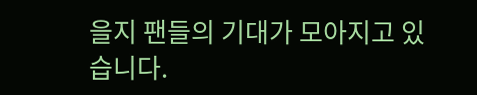을지 팬들의 기대가 모아지고 있습니다.